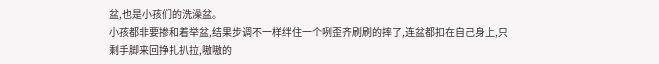盆,也是小孩们的洗澡盆。
小孩都非要掺和着举盆,结果步调不一样绊住一个咧歪齐刷刷的摔了,连盆都扣在自己身上,只剩手脚来回挣扎扒拉,嗷嗷的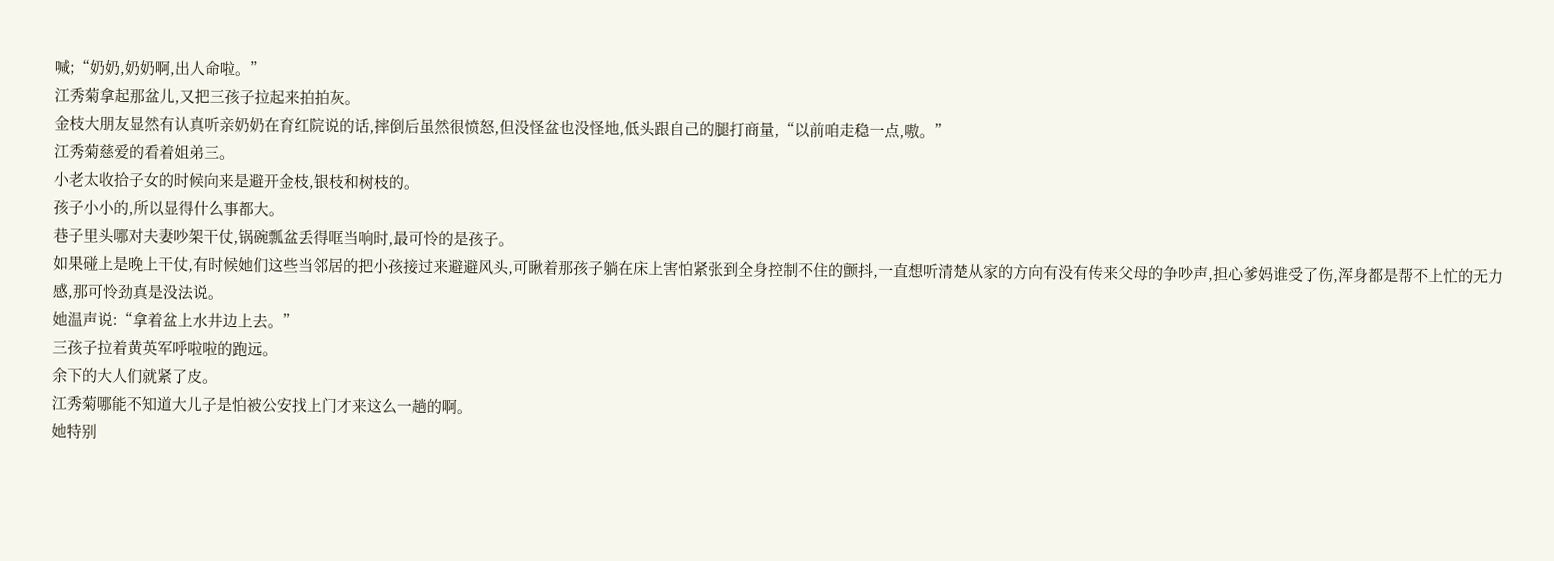喊;“奶奶,奶奶啊,出人命啦。”
江秀菊拿起那盆儿,又把三孩子拉起来拍拍灰。
金枝大朋友显然有认真听亲奶奶在育红院说的话,摔倒后虽然很愤怒,但没怪盆也没怪地,低头跟自己的腿打商量,“以前咱走稳一点,嗷。”
江秀菊慈爱的看着姐弟三。
小老太收拾子女的时候向来是避开金枝,银枝和树枝的。
孩子小小的,所以显得什么事都大。
巷子里头哪对夫妻吵架干仗,锅碗瓢盆丢得哐当响时,最可怜的是孩子。
如果碰上是晚上干仗,有时候她们这些当邻居的把小孩接过来避避风头,可瞅着那孩子躺在床上害怕紧张到全身控制不住的颤抖,一直想听清楚从家的方向有没有传来父母的争吵声,担心爹妈谁受了伤,浑身都是帮不上忙的无力感,那可怜劲真是没法说。
她温声说:“拿着盆上水井边上去。”
三孩子拉着黄英军呼啦啦的跑远。
余下的大人们就紧了皮。
江秀菊哪能不知道大儿子是怕被公安找上门才来这么一趟的啊。
她特别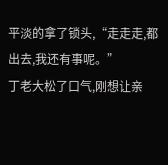平淡的拿了锁头,“走走走,都出去,我还有事呢。”
丁老大松了口气,刚想让亲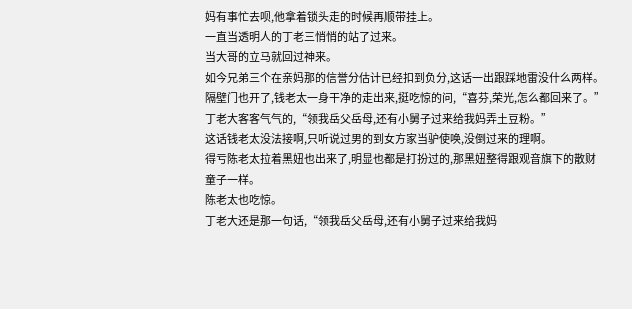妈有事忙去呗,他拿着锁头走的时候再顺带挂上。
一直当透明人的丁老三悄悄的站了过来。
当大哥的立马就回过神来。
如今兄弟三个在亲妈那的信誉分估计已经扣到负分,这话一出跟踩地雷没什么两样。
隔壁门也开了,钱老太一身干净的走出来,挺吃惊的问,“喜芬,荣光,怎么都回来了。”
丁老大客客气气的,“领我岳父岳母,还有小舅子过来给我妈弄土豆粉。”
这话钱老太没法接啊,只听说过男的到女方家当驴使唤,没倒过来的理啊。
得亏陈老太拉着黑妞也出来了,明显也都是打扮过的,那黑妞整得跟观音旗下的散财童子一样。
陈老太也吃惊。
丁老大还是那一句话,“领我岳父岳母,还有小舅子过来给我妈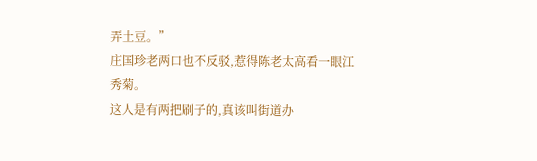弄土豆。”
庄国珍老两口也不反驳,惹得陈老太高看一眼江秀菊。
这人是有两把刷子的,真该叫街道办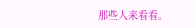那些人来看看。